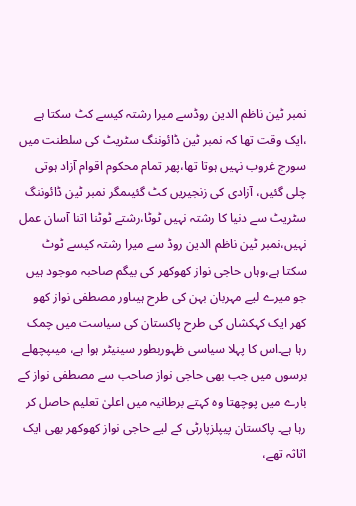نمبر ٹین ناظم الدین روڈسے میرا رشتہ کیسے کٹ سکتا ہے ،ایک وقت تھا کہ نمبر ٹین ڈائوننگ سٹریٹ کی سلطنت میں سورج غروب نہیں ہوتا تھا،پھر تمام محکوم اقوام آزاد ہوتی چلی گئیں، آزادی کی زنجیریں کٹ گئیںمگر نمبر ٹین ڈائوننگ سٹریٹ سے دنیا کا رشتہ نہیں ٹوٹا،رشتے ٹوٹنا اتنا آسان عمل نہیں،نمبر ٹین ناظم الدین روڈ سے میرا رشتہ کیسے ٹوٹ سکتا ہے،وہاں حاجی نواز کھوکھر کی بیگم صاحبہ موجود ہیں جو میرے لیے مہربان بہن کی طرح ہیںاور مصطفی نواز کھو کھر ایک کہکشاں کی طرح پاکستان کی سیاست میں چمک رہا ہے۔اس کا پہلا سیاسی ظہوربطور سینیٹر ہوا ہے، میںپچھلے برسوں میں جب بھی حاجی نواز صاحب سے مصطفی نواز کے بارے میں پوچھتا وہ کہتے برطانیہ میں اعلیٰ تعلیم حاصل کر رہا ہے۔ پاکستان پیپلزپارٹی کے لیے حاجی نواز کھوکھر بھی ایک اثاثہ تھے،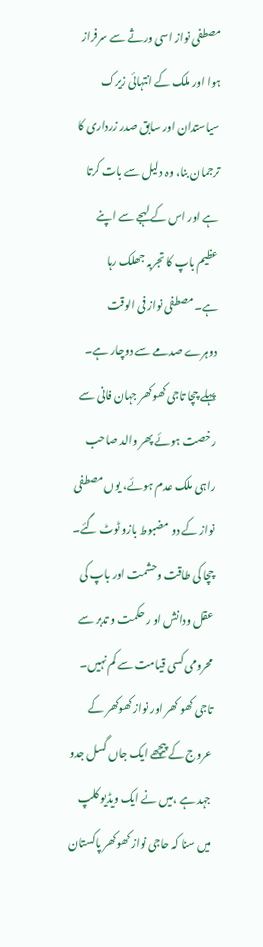مصطفی نواز اسی ورثے سے سرفراز ہوا اور ملک کے انتہائی زیرک سیاستدان اور سابق صدر زرداری کا ترجمان بنا، وہ دلیل سے بات کرتا ہے اور اس کے لہجے سے اپنے عظیم باپ کا تجربہ جھلک رہا ہے۔مصطفی نواز فی الوقت دوہرے صدمے سے دوچار ہے۔ پہلے چچا تاجی کھوکھر جہان فانی سے رخصت ہوئے پھر والد صاحب راہی ملک عدم ہوئے، یوں مصطفی نواز کے دو مضبوط بازو ٹوٹ گئے۔ چچا کی طاقت وحشمت اور باپ کی عقل ودانش او ر حکمت و تدبر سے محرومی کسی قیامت سے کم نہیں۔ تاجی کھو کھر اور نواز کھوکھر کے عروج کے پیچھے ایک جاں گسل جدو جہد ہے ،میں نے ایک ویڈیو کلپ میں سنا کہ حاجی نواز کھوکھر پاکستان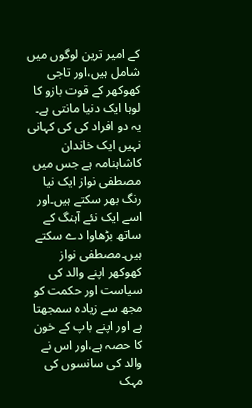کے امیر ترین لوگوں میں شامل ہیں،اور تاجی کھوکھر کے قوت بازو کا لوہا ایک دنیا مانتی ہے۔ یہ دو افراد کی کی کہانی نہیں ایک خاندان کاشاہنامہ ہے جس میں مصطفی نواز ایک نیا رنگ بھر سکتے ہیں۔اور اسے ایک نئے آہنگ کے ساتھ بڑھاوا دے سکتے ہیں۔مصطفی نواز کھوکھر اپنے والد کی سیاست اور حکمت کو مجھ سے زیادہ سمجھتا ہے اور اپنے باپ کے خون کا حصہ ہے،اور اس نے والد کی سانسوں کی مہک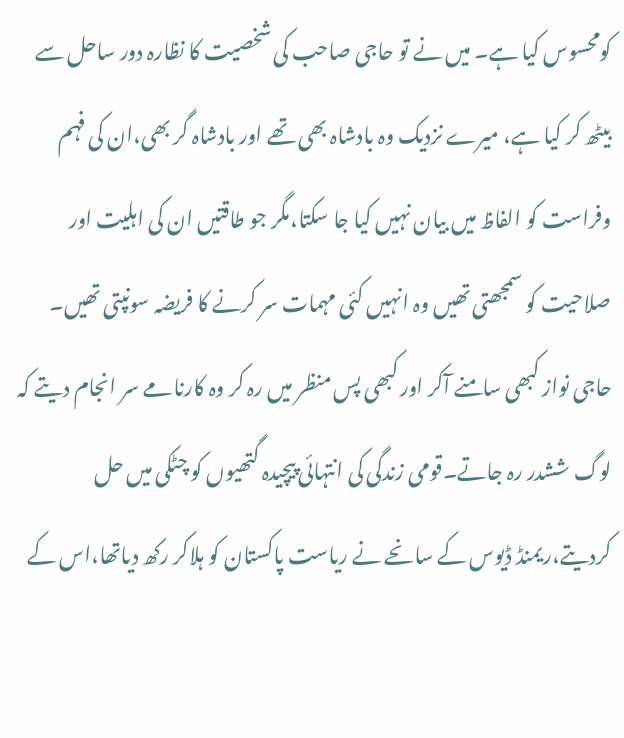کومحسوس کیا ہے۔ میں نے تو حاجی صاحب کی شخصیت کا نظارہ دور ساحل سے بیٹھ کر کیا ہے، میرے نزدیک وہ بادشاہ بھی تھے اور بادشاہ گر بھی،ان کی فہم وفراست کو الفاظ میں بیان نہیں کیا جا سکتا،مگر جو طاقتیں ان کی اہلیت اور صلاحیت کو سمجھتی تھیں وہ انہیں کئی مہمات سر کرنے کا فریضہ سونپتی تھیں۔ حاجی نواز کبھی سامنے آکر اور کبھی پس منظر میں رہ کر وہ کارنامے سر انجام دیتے کہ لوگ ششدر رہ جاتے۔قومی زندگی کی انتہائی پیچیدہ گتھیوں کو چٹکی میں حل کردیتے،ریمنڈ ڈیوس کے سانحے نے ریاست پاکستان کو ہلاکر رکھ دیاتھا،اس کے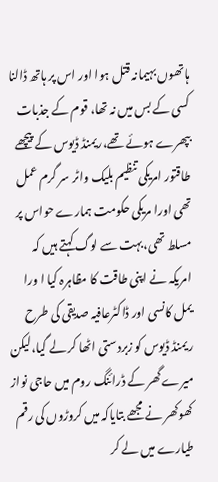ہاتھوں بہیمانہ قتل ہوا اور اس پر ہاتھ ڈالنا کسی کے بس میں نہ تھا، قوم کے جذبات بپھرے ہوئے تھے،ریمنڈ ڈیوس کے پیچھے طاقتور امریکی تنظیم بلیک واٹر سر گرم عمل تھی اورا مریکی حکومت ہمارے حواس پر مسلط تھی،بہت سے لوگ کہتے ہیں کہ امریکہ نے اپنی طاقت کا مظاہرہ کیا ا ورا یمل کانسی اور ڈاکٹرعافیہ صدیقی کی طرح ریمنڈ ڈیوس کو زبردستی اٹھا کر لے گیا،لیکن میرے گھر کے ڈرائنگ روم میں حاجی نواز کھوکھر نے مجھے بتایاکہ میں کروڑوں کی رقم طیارے میں لے کر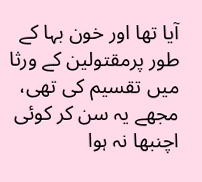آیا تھا اور خون بہا کے طور پرمقتولین کے ورثا میں تقسیم کی تھی، مجھے یہ سن کر کوئی اچنبھا نہ ہوا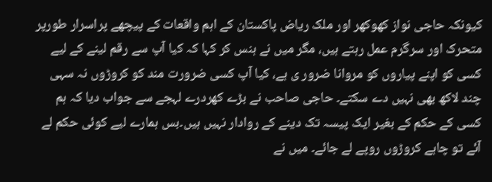کیونکہ حاجی نواز کھوکھر اور ملک ریاض پاکستان کے اہم واقعات کے پیچھے پراسرار طورپر متحرک اور سرگرم عمل رہتے ہیں، مگر میں نے ہنس کر کہا کہ کیا آپ سے رقم لینے کے لیے کسی کو اپنے پیاروں کو مروانا ضرور ی ہے، کیا آپ کسی ضرورت مند کو کروڑوں نہ سہی چند لاکھ بھی نہیں دے سکتے۔ حاجی صاحب نے بڑے کھردرے لہجے سے جواب دیا کہ ہم کسی کے حکم کے بغیر ایک پیسہ تک دینے کے روادار نہیں ہیں۔بس ہمارے لیے کوئی حکم لے آئے تو چاہے کروڑوں روپے لے جائے۔ میں نے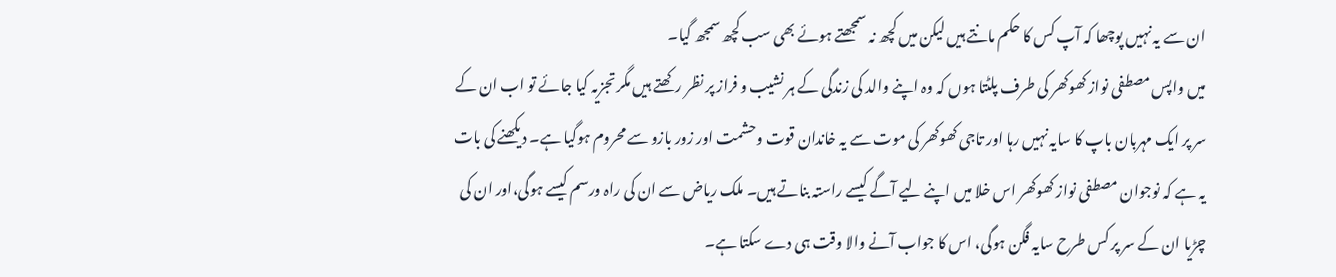ان سے یہ نہیں پوچھا کہ آپ کس کا حکم مانتے ہیں لیکن میں کچھ نہ سمجھتے ہوئے بھی سب کچھ سمجھ گیا۔
میں واپس مصطفی نواز کھوکھر کی طرف پلٹتا ہوں کہ وہ اپنے والد کی زندگی کے ہر نشیب و فراز پر نظر رکھتے ہیں مگر تجزیہ کیا جائے تو اب ان کے سر پر ایک مہربان باپ کا سایہ نہیں رہا اور تاجی کھوکھر کی موت سے یہ خاندان قوت وحشمت اور زور بازو سے محروم ہوگیا ہے۔ دیکھنے کی بات یہ ہے کہ نوجوان مصطفی نواز کھوکھر اس خلا میں اپنے لیے آگے کیسے راستہ بناتے ہیں۔ ملک ریاض سے ان کی راہ ورسم کیسے ہوگی،اور ان کی چڑیا ان کے سر پر کس طرح سایہ فگن ہوگی، اس کا جواب آنے والا وقت ہی دے سکتا ہے۔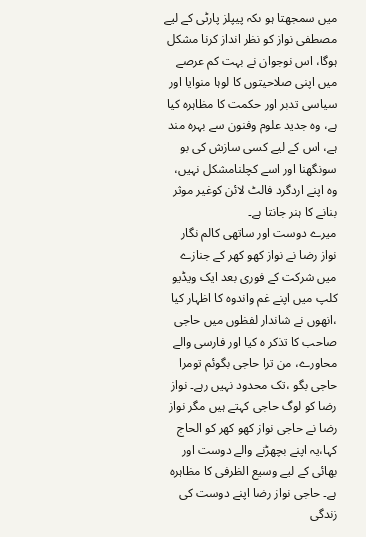میں سمجھتا ہو ںکہ پیپلز پارٹی کے لیے مصطفی نواز کو نظر انداز کرنا مشکل ہوگا، اس نوجوان نے بہت کم عرصے میں اپنی صلاحیتوں کا لوہا منوایا اور سیاسی تدبر اور حکمت کا مظاہرہ کیا ہے، وہ جدید علوم وفنون سے بہرہ مند ہے، اس کے لیے کسی سازش کی بو سونگھنا اور اسے کچلنامشکل نہیں، وہ اپنے اردگرد فالٹ لائن کوغیر موثر بنانے کا ہنر جانتا ہے۔
میرے دوست اور ساتھی کالم نگار نواز رضا نے نواز کھو کھر کے جنازے میں شرکت کے فوری بعد ایک ویڈیو کلپ میں اپنے غم واندوہ کا اظہار کیا ،انھوں نے شاندار لفظوں میں حاجی صاحب کا تذکر ہ کیا اور فارسی والے محاورے، من ترا حاجی بگوئم تومرا حاجی بگو ،تک محدود نہیں رہے۔ نواز رضا کو لوگ حاجی کہتے ہیں مگر نواز رضا نے حاجی نواز کھو کھر کو الحاج کہا،یہ اپنے بچھڑنے والے دوست اور بھائی کے لیے وسیع الظرفی کا مظاہرہ ہے۔ حاجی نواز رضا اپنے دوست کی زندگی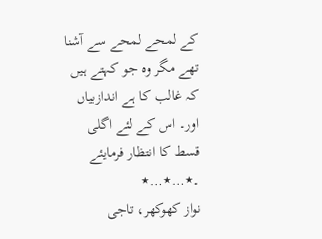کے لمحے لمحے سے آشنا تھے مگر وہ جو کہتے ہیں کہ غالب کا ہے اندازبیاں اور۔ اس کے لئے اگلی قسط کا انتظار فرمایئے ۔٭…٭…٭
نواز کھوکھر، تاجی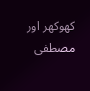کھوکھر اور مصطفی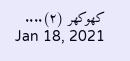کھوکھر (۲)....
Jan 18, 2021